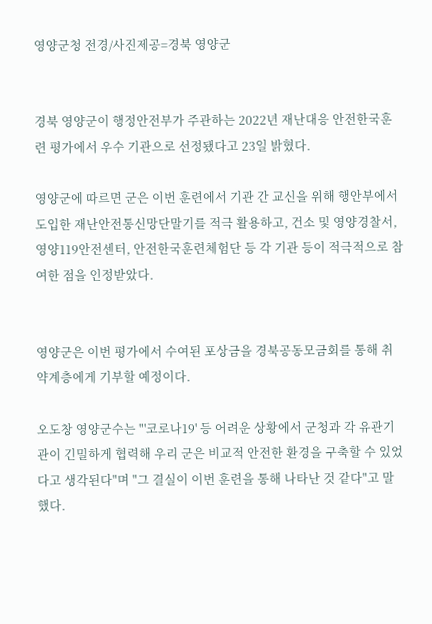영양군청 전경/사진제공=경북 영양군


경북 영양군이 행정안전부가 주관하는 2022년 재난대응 안전한국훈련 평가에서 우수 기관으로 선정됐다고 23일 밝혔다.

영양군에 따르면 군은 이번 훈련에서 기관 간 교신을 위해 행안부에서 도입한 재난안전통신망단말기를 적극 활용하고, 건소 및 영양경찰서, 영양119안전센터, 안전한국훈련체험단 등 각 기관 등이 적극적으로 참여한 점을 인정받았다.


영양군은 이번 평가에서 수여된 포상금을 경북공동모금회를 통해 취약계층에게 기부할 예정이다.

오도창 영양군수는 "'코로나19' 등 어려운 상황에서 군청과 각 유관기관이 긴밀하게 협력해 우리 군은 비교적 안전한 환경을 구축할 수 있었다고 생각된다"며 "그 결실이 이번 훈련을 통해 나타난 것 같다"고 말했다.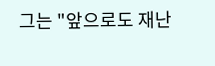그는 "앞으로도 재난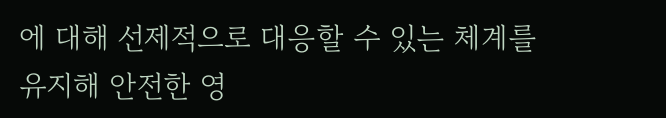에 대해 선제적으로 대응할 수 있는 체계를 유지해 안전한 영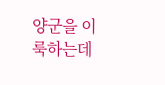양군을 이룩하는데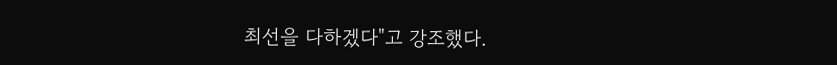최선을 다하겠다"고 강조했다.